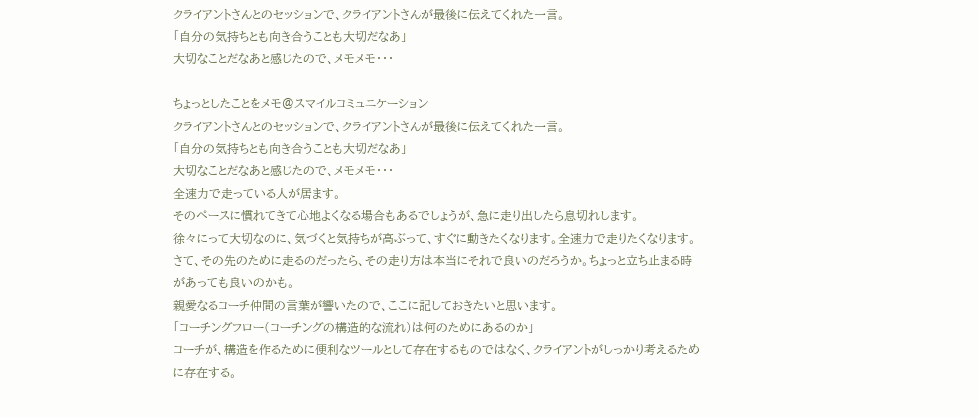クライアントさんとのセッションで、クライアントさんが最後に伝えてくれた一言。
「自分の気持ちとも向き合うことも大切だなあ」
大切なことだなあと感じたので、メモメモ・・・

ちょっとしたことをメモ@スマイルコミュニケーション
クライアントさんとのセッションで、クライアントさんが最後に伝えてくれた一言。
「自分の気持ちとも向き合うことも大切だなあ」
大切なことだなあと感じたので、メモメモ・・・
全速力で走っている人が居ます。
そのペースに慣れてきて心地よくなる場合もあるでしょうが、急に走り出したら息切れします。
徐々にって大切なのに、気づくと気持ちが高ぶって、すぐに動きたくなります。全速力で走りたくなります。
さて、その先のために走るのだったら、その走り方は本当にそれで良いのだろうか。ちょっと立ち止まる時があっても良いのかも。
親愛なるコーチ仲間の言葉が響いたので、ここに記しておきたいと思います。
「コーチングフロー(コーチングの構造的な流れ)は何のためにあるのか」
コーチが、構造を作るために便利なツールとして存在するものではなく、クライアントがしっかり考えるために存在する。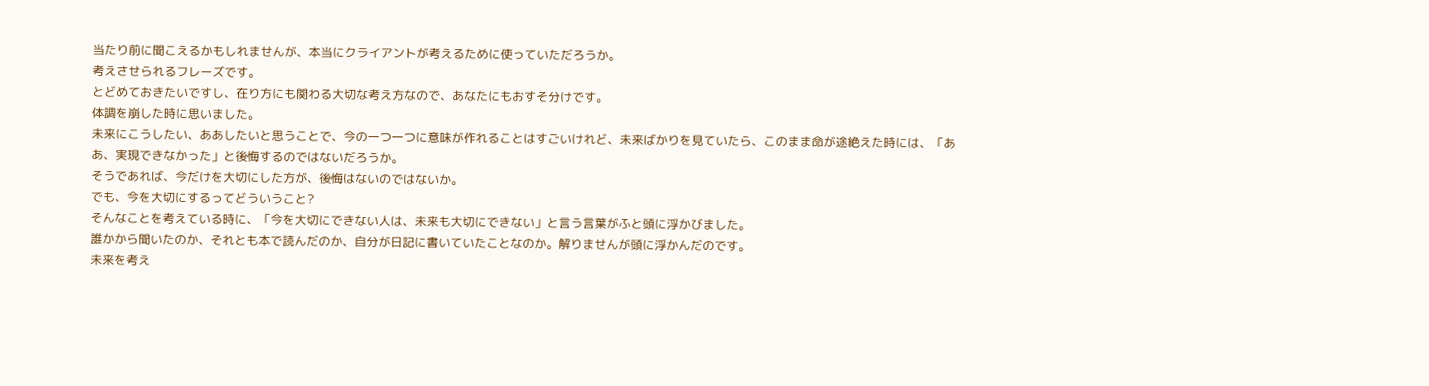当たり前に聞こえるかもしれませんが、本当にクライアントが考えるために使っていただろうか。
考えさせられるフレーズです。
とどめておきたいですし、在り方にも関わる大切な考え方なので、あなたにもおすそ分けです。
体調を崩した時に思いました。
未来にこうしたい、ああしたいと思うことで、今の一つ一つに意味が作れることはすごいけれど、未来ばかりを見ていたら、このまま命が途絶えた時には、「ああ、実現できなかった」と後悔するのではないだろうか。
そうであれば、今だけを大切にした方が、後悔はないのではないか。
でも、今を大切にするってどういうこと?
そんなことを考えている時に、「今を大切にできない人は、未来も大切にできない」と言う言葉がふと頭に浮かびました。
誰かから聞いたのか、それとも本で読んだのか、自分が日記に書いていたことなのか。解りませんが頭に浮かんだのです。
未来を考え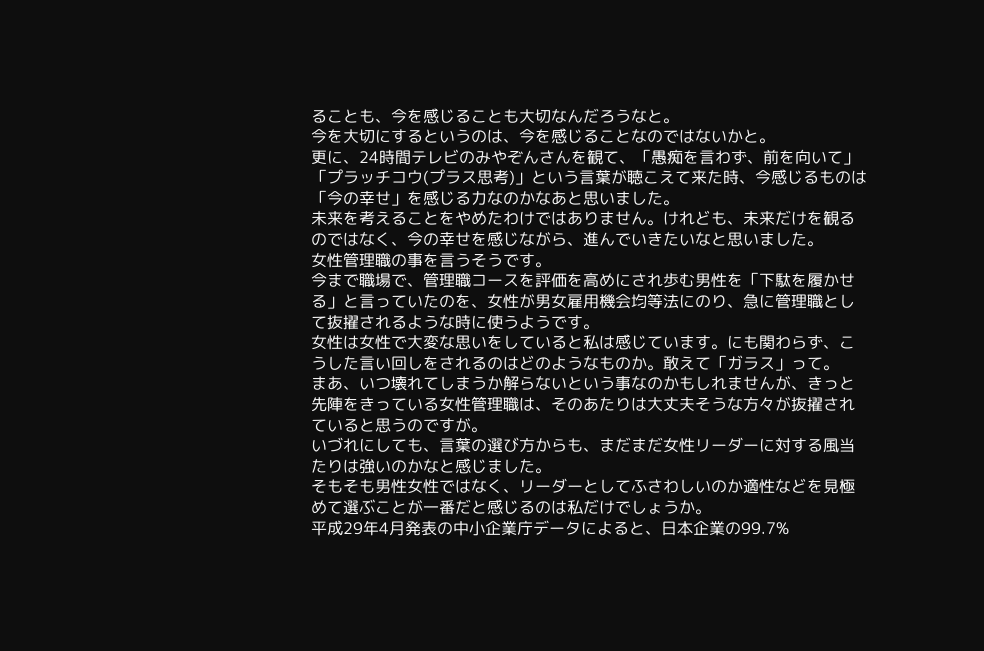ることも、今を感じることも大切なんだろうなと。
今を大切にするというのは、今を感じることなのではないかと。
更に、24時間テレビのみやぞんさんを観て、「愚痴を言わず、前を向いて」「プラッチコウ(プラス思考)」という言葉が聴こえて来た時、今感じるものは「今の幸せ」を感じる力なのかなあと思いました。
未来を考えることをやめたわけではありません。けれども、未来だけを観るのではなく、今の幸せを感じながら、進んでいきたいなと思いました。
女性管理職の事を言うそうです。
今まで職場で、管理職コースを評価を高めにされ歩む男性を「下駄を履かせる」と言っていたのを、女性が男女雇用機会均等法にのり、急に管理職として抜擢されるような時に使うようです。
女性は女性で大変な思いをしていると私は感じています。にも関わらず、こうした言い回しをされるのはどのようなものか。敢えて「ガラス」って。
まあ、いつ壊れてしまうか解らないという事なのかもしれませんが、きっと先陣をきっている女性管理職は、そのあたりは大丈夫そうな方々が抜擢されていると思うのですが。
いづれにしても、言葉の選び方からも、まだまだ女性リーダーに対する風当たりは強いのかなと感じました。
そもそも男性女性ではなく、リーダーとしてふさわしいのか適性などを見極めて選ぶことが一番だと感じるのは私だけでしょうか。
平成29年4月発表の中小企業庁データによると、日本企業の99.7%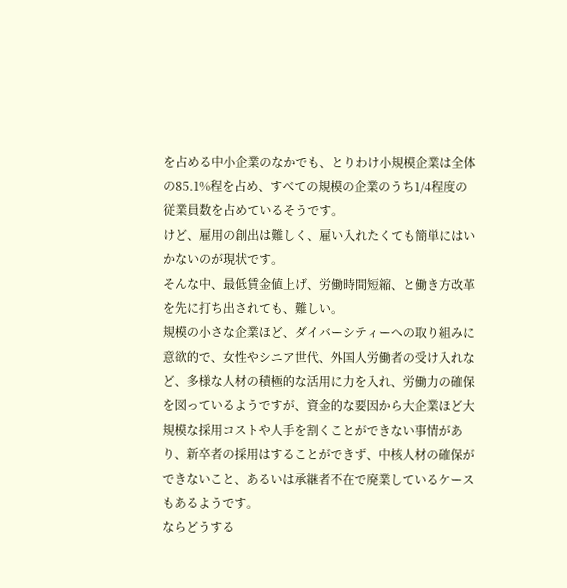を占める中小企業のなかでも、とりわけ小規模企業は全体の85.1%程を占め、すべての規模の企業のうち1/4程度の従業員数を占めているそうです。
けど、雇用の創出は難しく、雇い入れたくても簡単にはいかないのが現状です。
そんな中、最低賃金値上げ、労働時間短縮、と働き方改革を先に打ち出されても、難しい。
規模の小さな企業ほど、ダイバーシティーへの取り組みに意欲的で、女性やシニア世代、外国人労働者の受け入れなど、多様な人材の積極的な活用に力を入れ、労働力の確保を図っているようですが、資金的な要因から大企業ほど大規模な採用コストや人手を割くことができない事情があり、新卒者の採用はすることができず、中核人材の確保ができないこと、あるいは承継者不在で廃業しているケースもあるようです。
ならどうする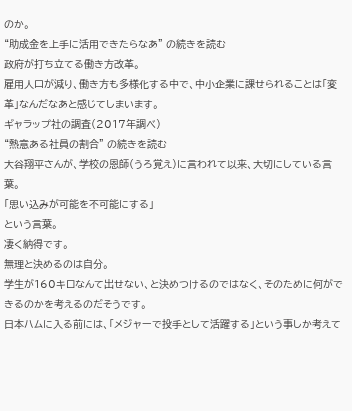のか。
“助成金を上手に活用できたらなあ” の続きを読む
政府が打ち立てる働き方改革。
雇用人口が減り、働き方も多様化する中で、中小企業に課せられることは「変革」なんだなあと感じてしまいます。
ギャラップ社の調査(2017年調べ)
“熱意ある社員の割合” の続きを読む
大谷翔平さんが、学校の恩師(うろ覚え)に言われて以来、大切にしている言葉。
「思い込みが可能を不可能にする」
という言葉。
凄く納得です。
無理と決めるのは自分。
学生が160キロなんて出せない、と決めつけるのではなく、そのために何ができるのかを考えるのだそうです。
日本ハムに入る前には、「メジャーで投手として活躍する」という事しか考えて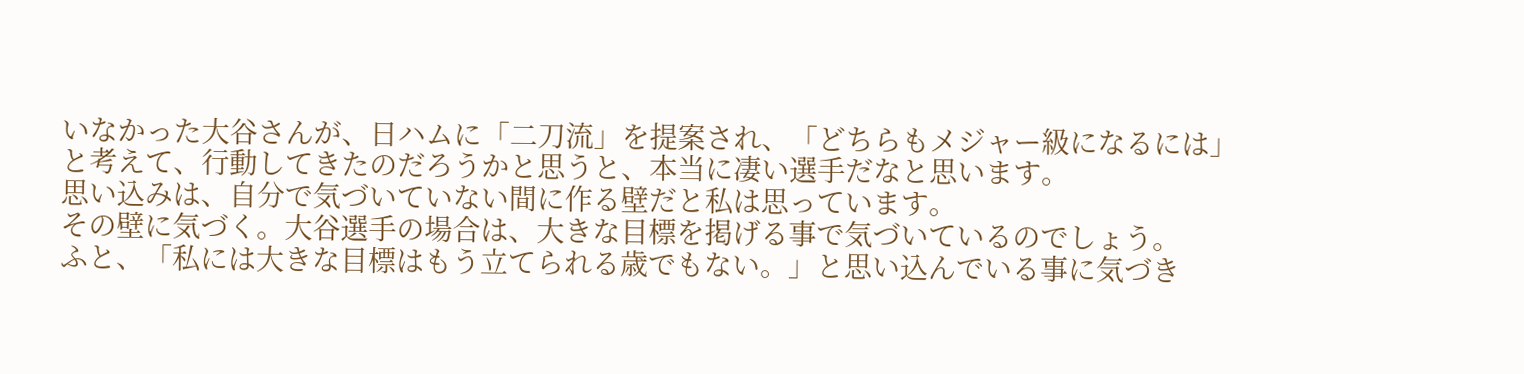いなかった大谷さんが、日ハムに「二刀流」を提案され、「どちらもメジャー級になるには」と考えて、行動してきたのだろうかと思うと、本当に凄い選手だなと思います。
思い込みは、自分で気づいていない間に作る壁だと私は思っています。
その壁に気づく。大谷選手の場合は、大きな目標を掲げる事で気づいているのでしょう。
ふと、「私には大きな目標はもう立てられる歳でもない。」と思い込んでいる事に気づき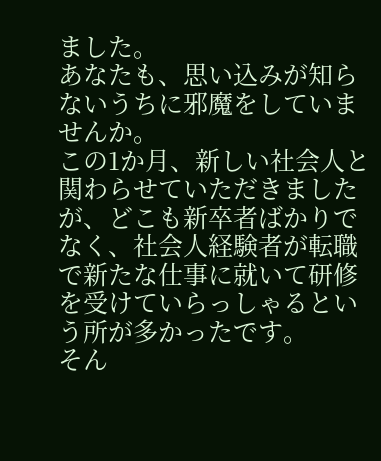ました。
あなたも、思い込みが知らないうちに邪魔をしていませんか。
この1か月、新しい社会人と関わらせていただきましたが、どこも新卒者ばかりでなく、社会人経験者が転職で新たな仕事に就いて研修を受けていらっしゃるという所が多かったです。
そん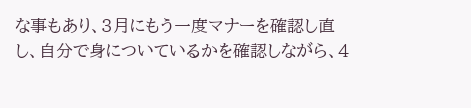な事もあり、3月にもう一度マナーを確認し直し、自分で身についているかを確認しながら、4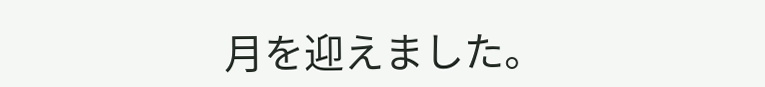月を迎えました。